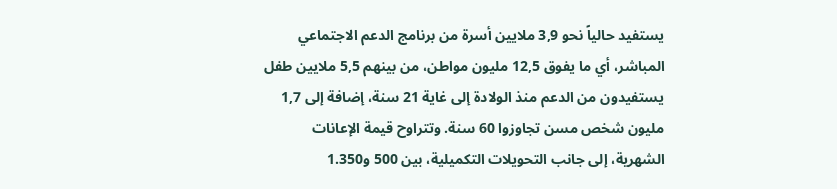يستفيد حالياً نحو 3,9 ملايين أسرة من برنامج الدعم الاجتماعي المباشر، أي ما يفوق 12,5 مليون مواطن، من بينهم 5,5 ملايين طفل يستفيدون من الدعم منذ الولادة إلى غاية 21 سنة، إضافة إلى 1,7 مليون شخص مسن تجاوزوا 60 سنة. وتتراوح قيمة الإعانات الشهرية، إلى جانب التحويلات التكميلية، بين 500 و1.350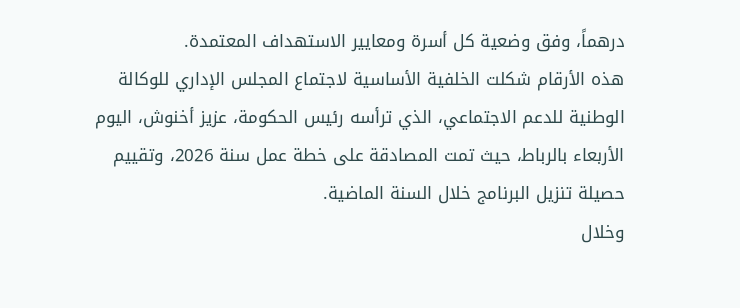درهماً، وفق وضعية كل أسرة ومعايير الاستهداف المعتمدة.
هذه الأرقام شكلت الخلفية الأساسية لاجتماع المجلس الإداري للوكالة الوطنية للدعم الاجتماعي، الذي ترأسه رئيس الحكومة، عزيز أخنوش، اليوم الأربعاء بالرباط، حيث تمت المصادقة على خطة عمل سنة 2026، وتقييم حصيلة تنزيل البرنامج خلال السنة الماضية.
وخلال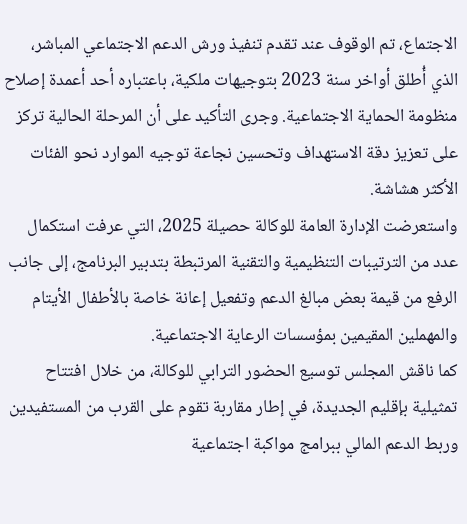الاجتماع، تم الوقوف عند تقدم تنفيذ ورش الدعم الاجتماعي المباشر، الذي أُطلق أواخر سنة 2023 بتوجيهات ملكية، باعتباره أحد أعمدة إصلاح منظومة الحماية الاجتماعية. وجرى التأكيد على أن المرحلة الحالية تركز على تعزيز دقة الاستهداف وتحسين نجاعة توجيه الموارد نحو الفئات الأكثر هشاشة.
واستعرضت الإدارة العامة للوكالة حصيلة 2025، التي عرفت استكمال عدد من الترتيبات التنظيمية والتقنية المرتبطة بتدبير البرنامج، إلى جانب الرفع من قيمة بعض مبالغ الدعم وتفعيل إعانة خاصة بالأطفال الأيتام والمهملين المقيمين بمؤسسات الرعاية الاجتماعية.
كما ناقش المجلس توسيع الحضور الترابي للوكالة، من خلال افتتاح تمثيلية بإقليم الجديدة، في إطار مقاربة تقوم على القرب من المستفيدين وربط الدعم المالي ببرامج مواكبة اجتماعية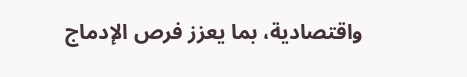واقتصادية، بما يعزز فرص الإدماج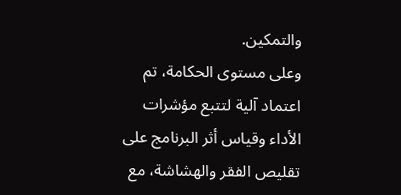والتمكين.
وعلى مستوى الحكامة، تم اعتماد آلية لتتبع مؤشرات الأداء وقياس أثر البرنامج على تقليص الفقر والهشاشة، مع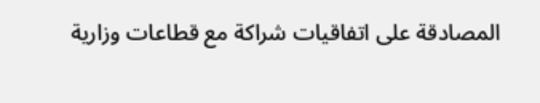المصادقة على اتفاقيات شراكة مع قطاعات وزارية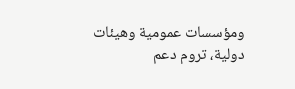ومؤسسات عمومية وهيئات دولية، تروم دعم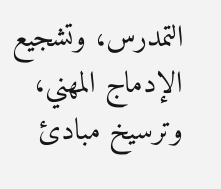التمدرس، وتشجيع الإدماج المهني، وترسيخ مبادئ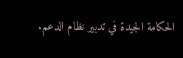الحكامة الجيدة في تدبير نظام الدعم.